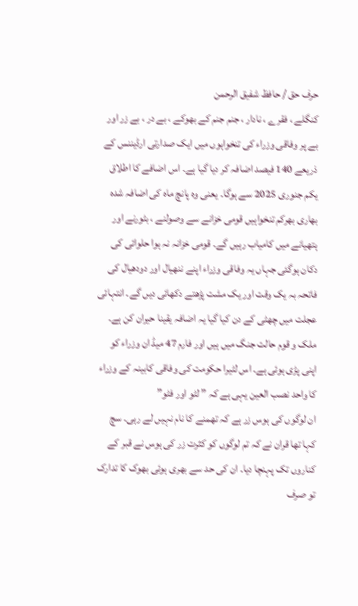حرف حق / حافظ شفیق الرحمن
کنگلے ، فقرے ، نادار ، جنم جنم کے بھوکے ، بے در ، بے زر اور بے پر وفاقی وزراء کی تنخواہوں میں ایک صدارتی ارڈیننس کے ذریعے 140 فیصد اضافہ کر دیا گیا ہے۔ اس اضافے کا اطلاق یکم جنوری 2025 سے ہوگا۔ یعنی وہ پانچ ماہ کی اضافہ شدہ بھاری بھرکم تنخواہیں قومی خزانے سے وصولنے ، بٹورنے اور ہتھیانے میں کامیاب رہیں گے۔ قومی خزانہ نہ ہوا حلوائی کی دکان ہوگئی جہاں یہ وفاقی وزراء اپنے ننھیال اور دودھیال کی فاتحہ بہ یک وقت اور یک مشت پڑھتے دکھائی دیں گے۔ انتہائی عجلت میں چھٹی کے دن کیا گیا یہ اضافہ یقینا حیران کن ہے۔ ملک و قوم حالت جنگ میں ہیں اور فارم 47 میڈ ان وزراء کو اپنی پڑی ہوئی ہے۔ اس لٹیرا حکومت کی وفاقی کابینہ کے وزراء کا واحد نصب العین یہی ہے کہ ” لٹو اور فٹو”
ان لوگوں کی ہوس زر ہے کہ تھمنے کا نام نہیں لے رہی۔ سچ کہا تھا قران نے کہ تم لوگوں کو کثرت زر کی ہوس نے قبر کے کناروں تک پہنچا دیا۔ ان کی حد سے بھری ہوئی بھوک کا تدارک تو صرف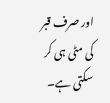اور صرف قبر کی مٹی ہی کر سکتی ہے۔